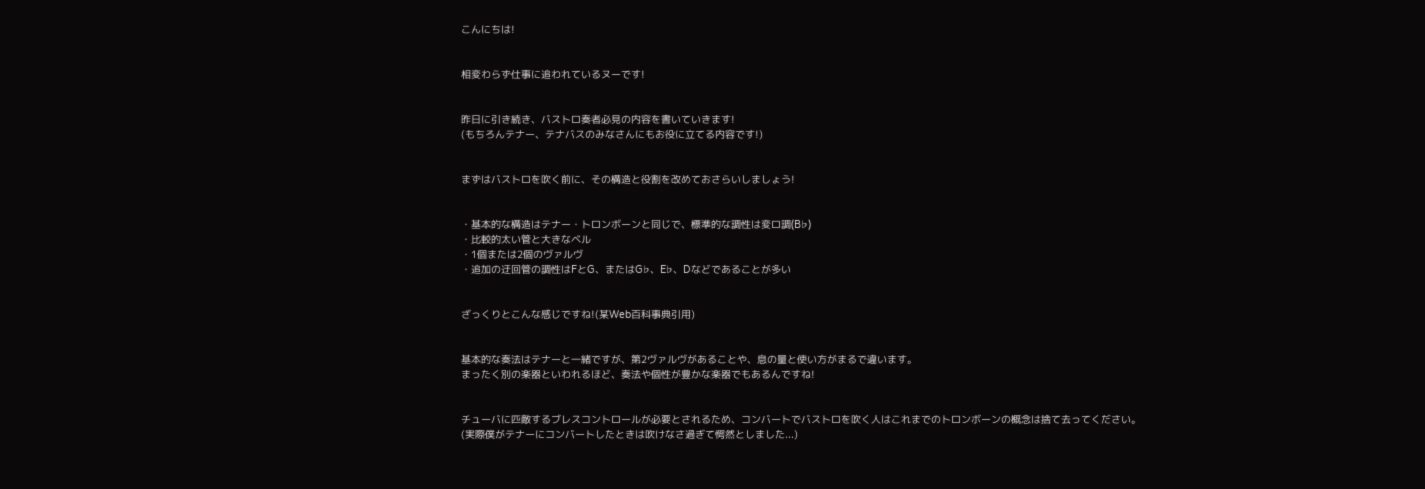こんにちは!


相変わらず仕事に追われているヌーです!


昨日に引き続き、バストロ奏者必見の内容を書いていきます!
(もちろんテナー、テナバスのみなさんにもお役に立てる内容です!)


まずはバストロを吹く前に、その構造と役割を改めておさらいしましょう!


・基本的な構造はテナー・トロンボーンと同じで、標準的な調性は変ロ調(B♭)
・比較的太い管と大きなベル
・1個または2個のヴァルヴ
・追加の迂回管の調性はFとG、またはG♭、E♭、Dなどであることが多い


ざっくりとこんな感じですね!(某Web百科事典引用)


基本的な奏法はテナーと一緒ですが、第2ヴァルヴがあることや、息の量と使い方がまるで違います。
まったく別の楽器といわれるほど、奏法や個性が豊かな楽器でもあるんですね!


チューバに匹敵するブレスコントロールが必要とされるため、コンバートでバストロを吹く人はこれまでのトロンボーンの概念は捨て去ってください。
(実際僕がテナーにコンバートしたときは吹けなさ過ぎて愕然としました...)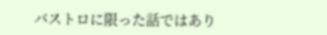バストロに限った話ではあり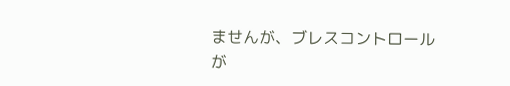ませんが、ブレスコントロールが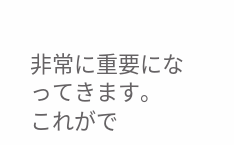非常に重要になってきます。
これがで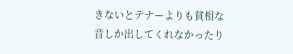きないとテナーよりも貧相な音しか出してくれなかったり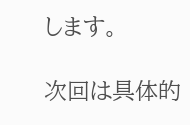します。

次回は具体的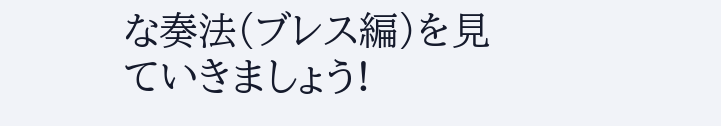な奏法(ブレス編)を見ていきましょう!